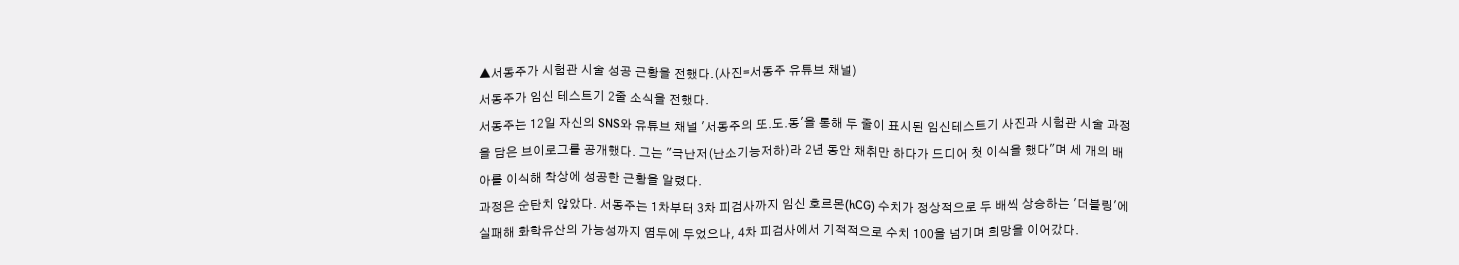▲서동주가 시험관 시술 성공 근황을 전했다.(사진=서동주 유튜브 채널)
서동주가 임신 테스트기 2줄 소식을 전했다.
서동주는 12일 자신의 SNS와 유튜브 채널 '서동주의 또.도.동'을 통해 두 줄이 표시된 임신테스트기 사진과 시험관 시술 과정을 담은 브이로그를 공개했다. 그는 "극난저(난소기능저하)라 2년 동안 채취만 하다가 드디어 첫 이식을 했다"며 세 개의 배아를 이식해 착상에 성공한 근황을 알렸다.
과정은 순탄치 않았다. 서동주는 1차부터 3차 피검사까지 임신 호르몬(hCG) 수치가 정상적으로 두 배씩 상승하는 '더블링'에 실패해 화학유산의 가능성까지 염두에 두었으나, 4차 피검사에서 기적적으로 수치 100을 넘기며 희망을 이어갔다.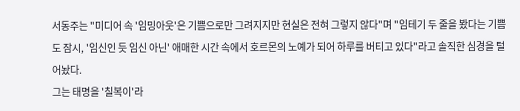서동주는 "미디어 속 '임밍아웃'은 기쁨으로만 그려지지만 현실은 전혀 그렇지 않다"며 "임테기 두 줄을 봤다는 기쁨도 잠시, '임신인 듯 임신 아닌' 애매한 시간 속에서 호르몬의 노예가 되어 하루를 버티고 있다"라고 솔직한 심경을 털어놨다.
그는 태명을 '칠복이'라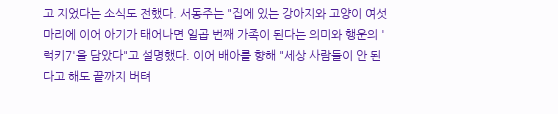고 지었다는 소식도 전했다. 서동주는 "집에 있는 강아지와 고양이 여섯 마리에 이어 아기가 태어나면 일곱 번째 가족이 된다는 의미와 행운의 '럭키7'을 담았다"고 설명했다. 이어 배아를 향해 "세상 사람들이 안 된다고 해도 끝까지 버텨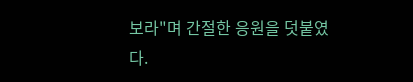보라"며 간절한 응원을 덧붙였다.